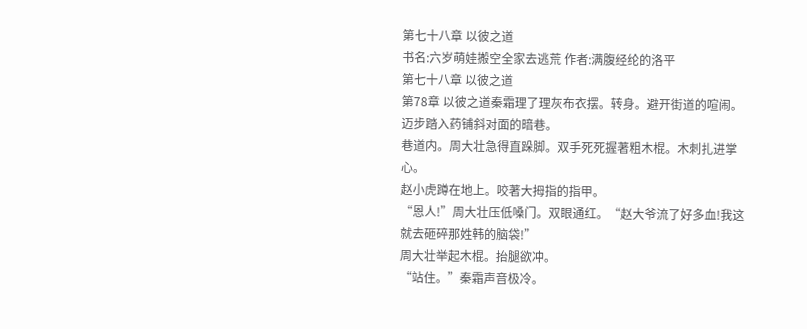第七十八章 以彼之道
书名:六岁萌娃搬空全家去逃荒 作者:满腹经纶的洛平
第七十八章 以彼之道
第78章 以彼之道秦霜理了理灰布衣摆。转身。避开街道的喧闹。
迈步踏入药铺斜对面的暗巷。
巷道内。周大壮急得直跺脚。双手死死握著粗木棍。木刺扎进掌心。
赵小虎蹲在地上。咬著大拇指的指甲。
“恩人!”周大壮压低嗓门。双眼通红。“赵大爷流了好多血!我这就去砸碎那姓韩的脑袋!”
周大壮举起木棍。抬腿欲冲。
“站住。”秦霜声音极冷。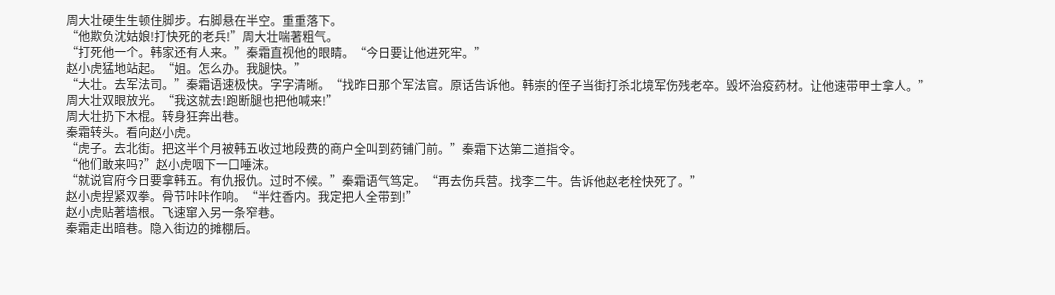周大壮硬生生顿住脚步。右脚悬在半空。重重落下。
“他欺负沈姑娘!打快死的老兵!”周大壮喘著粗气。
“打死他一个。韩家还有人来。”秦霜直视他的眼睛。“今日要让他进死牢。”
赵小虎猛地站起。“姐。怎么办。我腿快。”
“大壮。去军法司。”秦霜语速极快。字字清晰。“找昨日那个军法官。原话告诉他。韩崇的侄子当街打杀北境军伤残老卒。毁坏治疫药材。让他速带甲士拿人。”
周大壮双眼放光。“我这就去!跑断腿也把他喊来!”
周大壮扔下木棍。转身狂奔出巷。
秦霜转头。看向赵小虎。
“虎子。去北街。把这半个月被韩五收过地段费的商户全叫到药铺门前。”秦霜下达第二道指令。
“他们敢来吗?”赵小虎咽下一口唾沫。
“就说官府今日要拿韩五。有仇报仇。过时不候。”秦霜语气笃定。“再去伤兵营。找李二牛。告诉他赵老栓快死了。”
赵小虎捏紧双拳。骨节咔咔作响。“半炷香内。我定把人全带到!”
赵小虎贴著墙根。飞速窜入另一条窄巷。
秦霜走出暗巷。隐入街边的摊棚后。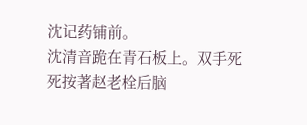沈记药铺前。
沈清音跪在青石板上。双手死死按著赵老栓后脑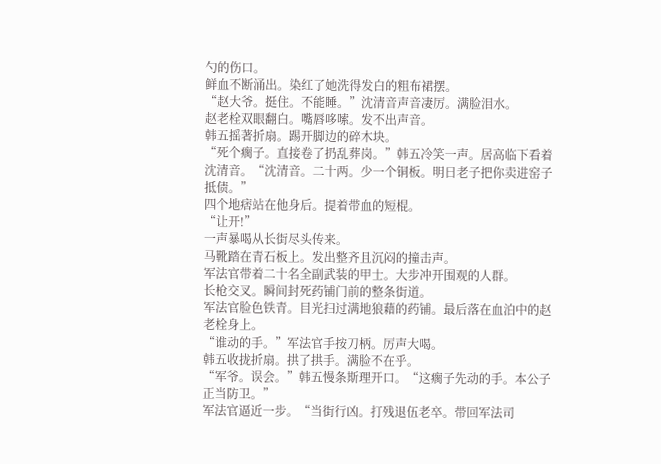勺的伤口。
鲜血不断涌出。染红了她洗得发白的粗布裙摆。
“赵大爷。挺住。不能睡。”沈清音声音凄厉。满脸泪水。
赵老栓双眼翻白。嘴唇哆嗦。发不出声音。
韩五摇著折扇。踢开脚边的碎木块。
“死个瘸子。直接卷了扔乱葬岗。”韩五冷笑一声。居高临下看着沈清音。“沈清音。二十两。少一个铜板。明日老子把你卖进窑子抵债。”
四个地痞站在他身后。提着带血的短棍。
“让开!”
一声暴喝从长街尽头传来。
马靴踏在青石板上。发出整齐且沉闷的撞击声。
军法官带着二十名全副武装的甲士。大步冲开围观的人群。
长枪交叉。瞬间封死药铺门前的整条街道。
军法官脸色铁青。目光扫过满地狼藉的药铺。最后落在血泊中的赵老栓身上。
“谁动的手。”军法官手按刀柄。厉声大喝。
韩五收拢折扇。拱了拱手。满脸不在乎。
“军爷。误会。”韩五慢条斯理开口。“这瘸子先动的手。本公子正当防卫。”
军法官逼近一步。“当街行凶。打残退伍老卒。带回军法司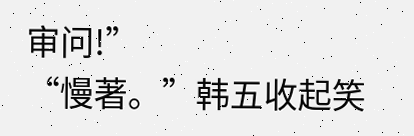审问!”
“慢著。”韩五收起笑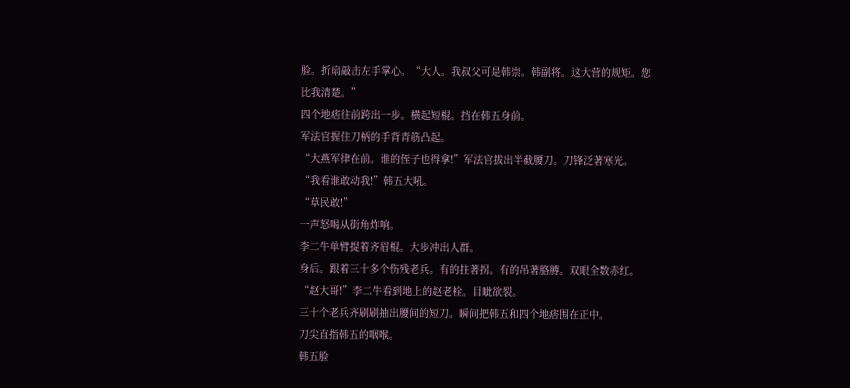脸。折扇敲击左手掌心。“大人。我叔父可是韩崇。韩副将。这大营的规矩。您比我清楚。”
四个地痞往前跨出一步。横起短棍。挡在韩五身前。
军法官握住刀柄的手背青筋凸起。
“大燕军律在前。谁的侄子也得拿!”军法官拔出半截腰刀。刀锋泛著寒光。
“我看谁敢动我!”韩五大吼。
“草民敢!”
一声怒喝从街角炸响。
李二牛单臂提着齐眉棍。大步冲出人群。
身后。跟着三十多个伤残老兵。有的拄著拐。有的吊著胳膊。双眼全数赤红。
“赵大哥!”李二牛看到地上的赵老栓。目眦欲裂。
三十个老兵齐刷刷抽出腰间的短刀。瞬间把韩五和四个地痞围在正中。
刀尖直指韩五的咽喉。
韩五脸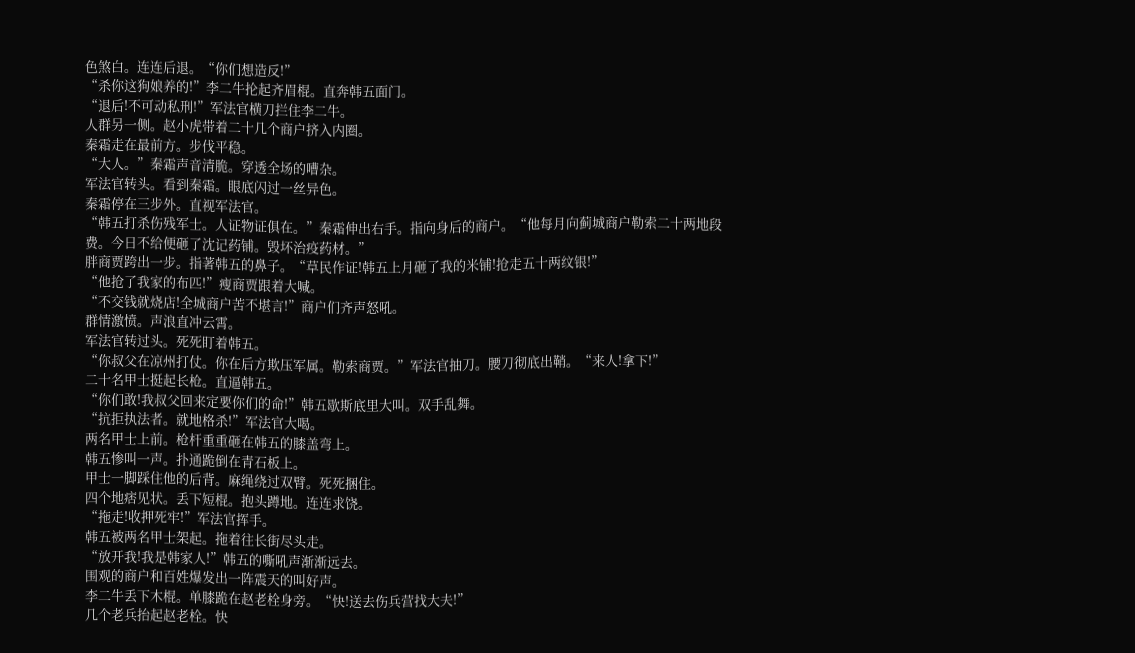色煞白。连连后退。“你们想造反!”
“杀你这狗娘养的!”李二牛抡起齐眉棍。直奔韩五面门。
“退后!不可动私刑!”军法官横刀拦住李二牛。
人群另一侧。赵小虎带着二十几个商户挤入内圈。
秦霜走在最前方。步伐平稳。
“大人。”秦霜声音清脆。穿透全场的嘈杂。
军法官转头。看到秦霜。眼底闪过一丝异色。
秦霜停在三步外。直视军法官。
“韩五打杀伤残军士。人证物证俱在。”秦霜伸出右手。指向身后的商户。“他每月向蓟城商户勒索二十两地段费。今日不给便砸了沈记药铺。毁坏治疫药材。”
胖商贾跨出一步。指著韩五的鼻子。“草民作证!韩五上月砸了我的米铺!抢走五十两纹银!”
“他抢了我家的布匹!”瘦商贾跟着大喊。
“不交钱就烧店!全城商户苦不堪言!”商户们齐声怒吼。
群情激愤。声浪直冲云霄。
军法官转过头。死死盯着韩五。
“你叔父在凉州打仗。你在后方欺压军属。勒索商贾。”军法官抽刀。腰刀彻底出鞘。“来人!拿下!”
二十名甲士挺起长枪。直逼韩五。
“你们敢!我叔父回来定要你们的命!”韩五歇斯底里大叫。双手乱舞。
“抗拒执法者。就地格杀!”军法官大喝。
两名甲士上前。枪杆重重砸在韩五的膝盖弯上。
韩五惨叫一声。扑通跪倒在青石板上。
甲士一脚踩住他的后背。麻绳绕过双臂。死死捆住。
四个地痞见状。丢下短棍。抱头蹲地。连连求饶。
“拖走!收押死牢!”军法官挥手。
韩五被两名甲士架起。拖着往长街尽头走。
“放开我!我是韩家人!”韩五的嘶吼声渐渐远去。
围观的商户和百姓爆发出一阵震天的叫好声。
李二牛丢下木棍。单膝跪在赵老栓身旁。“快!送去伤兵营找大夫!”
几个老兵抬起赵老栓。快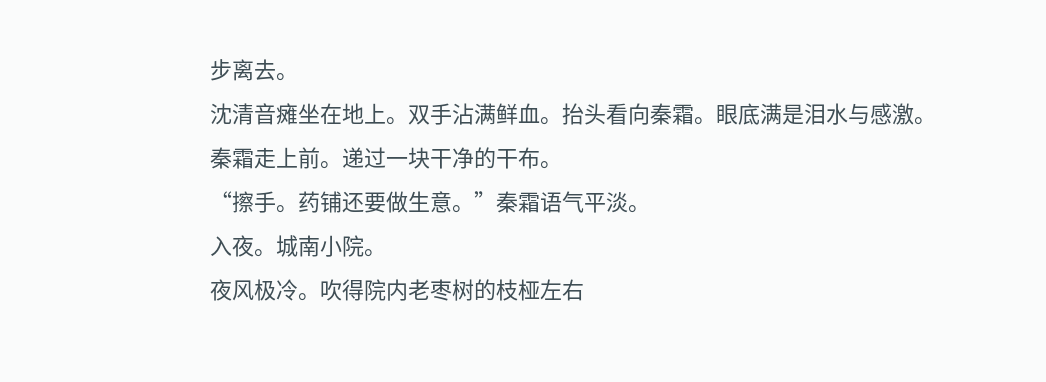步离去。
沈清音瘫坐在地上。双手沾满鲜血。抬头看向秦霜。眼底满是泪水与感激。
秦霜走上前。递过一块干净的干布。
“擦手。药铺还要做生意。”秦霜语气平淡。
入夜。城南小院。
夜风极冷。吹得院内老枣树的枝桠左右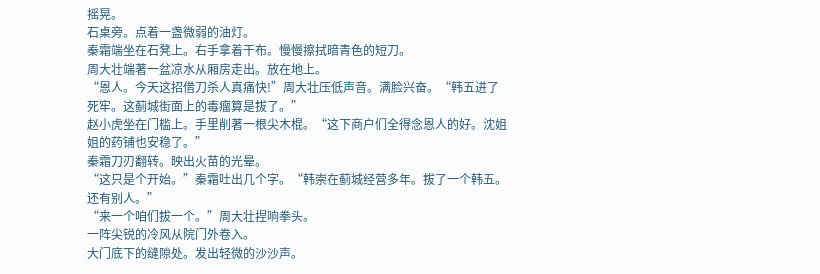摇晃。
石桌旁。点着一盏微弱的油灯。
秦霜端坐在石凳上。右手拿着干布。慢慢擦拭暗青色的短刀。
周大壮端著一盆凉水从厢房走出。放在地上。
“恩人。今天这招借刀杀人真痛快!”周大壮压低声音。满脸兴奋。“韩五进了死牢。这蓟城街面上的毒瘤算是拔了。”
赵小虎坐在门槛上。手里削著一根尖木棍。“这下商户们全得念恩人的好。沈姐姐的药铺也安稳了。”
秦霜刀刃翻转。映出火苗的光晕。
“这只是个开始。”秦霜吐出几个字。“韩崇在蓟城经营多年。拔了一个韩五。还有别人。”
“来一个咱们拔一个。”周大壮捏响拳头。
一阵尖锐的冷风从院门外卷入。
大门底下的缝隙处。发出轻微的沙沙声。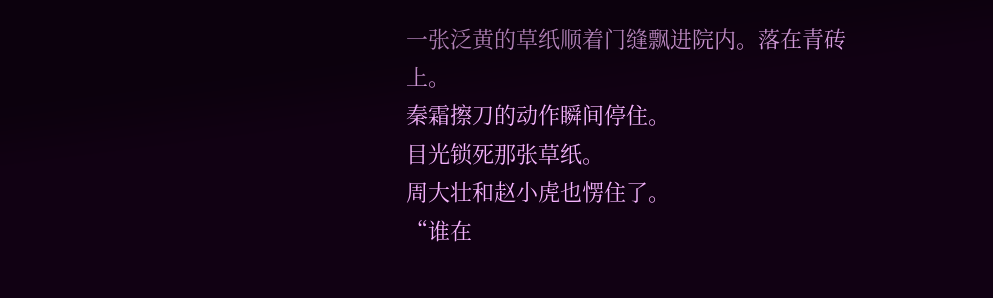一张泛黄的草纸顺着门缝飘进院内。落在青砖上。
秦霜擦刀的动作瞬间停住。
目光锁死那张草纸。
周大壮和赵小虎也愣住了。
“谁在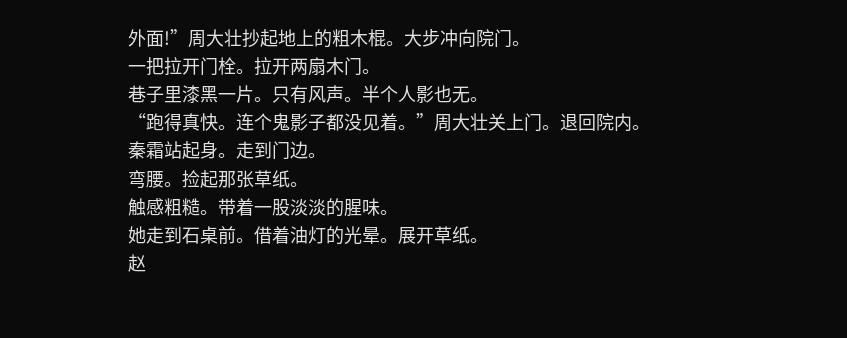外面!”周大壮抄起地上的粗木棍。大步冲向院门。
一把拉开门栓。拉开两扇木门。
巷子里漆黑一片。只有风声。半个人影也无。
“跑得真快。连个鬼影子都没见着。”周大壮关上门。退回院内。
秦霜站起身。走到门边。
弯腰。捡起那张草纸。
触感粗糙。带着一股淡淡的腥味。
她走到石桌前。借着油灯的光晕。展开草纸。
赵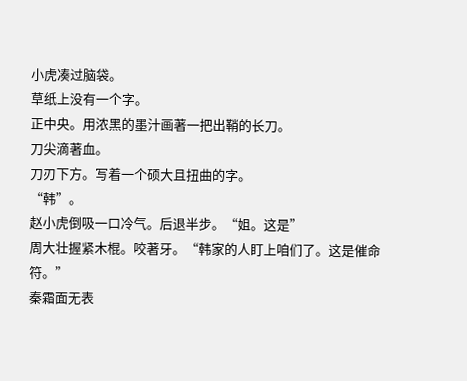小虎凑过脑袋。
草纸上没有一个字。
正中央。用浓黑的墨汁画著一把出鞘的长刀。
刀尖滴著血。
刀刃下方。写着一个硕大且扭曲的字。
“韩”。
赵小虎倒吸一口冷气。后退半步。“姐。这是”
周大壮握紧木棍。咬著牙。“韩家的人盯上咱们了。这是催命符。”
秦霜面无表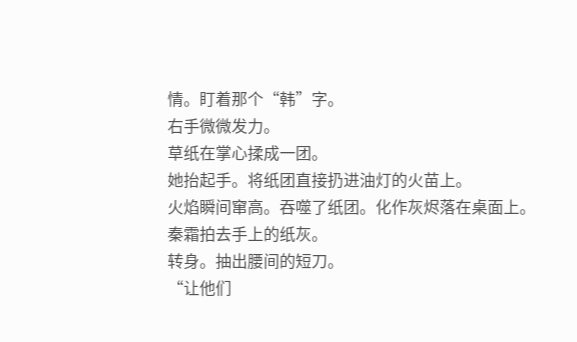情。盯着那个“韩”字。
右手微微发力。
草纸在掌心揉成一团。
她抬起手。将纸团直接扔进油灯的火苗上。
火焰瞬间窜高。吞噬了纸团。化作灰烬落在桌面上。
秦霜拍去手上的纸灰。
转身。抽出腰间的短刀。
“让他们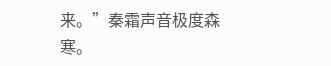来。”秦霜声音极度森寒。